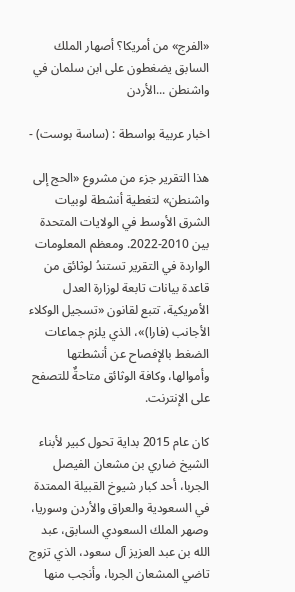«الفرج» من أمريكا؟ أصهار الملك السابق يضغطون على ابن سلمان في واشنطن ...الأردن

اخبار عربية بواسطة : (ساسة بوست) -

هذا التقرير جزء من مشروع «الحج إلى واشنطن» لتغطية أنشطة لوبيات الشرق الأوسط في الولايات المتحدة بين 2010-2022. ومعظم المعلومات الواردة في التقرير تستندُ لوثائق من قاعدة بيانات تابعة لوزارة العدل الأمريكية، تتبع لقانون «تسجيل الوكلاء الأجانب (فارا)»، الذي يلزم جماعات الضغط بالإفصاح عن أنشطتها وأموالها، وكافة الوثائق متاحةٌ للتصفح على الإنترنت.

كان عام 2015 بداية تحول كبير لأبناء الشيخ ضاري بن مشعان الفيصل الجربا، أحد كبار شيوخ القبيلة الممتدة في السعودية والعراق والأردن وسوريا، وصهر الملك السعودي السابق، عبد الله بن عبد العزيز آل سعود، الذي تزوج تاضي المشعان الجربا، وأنجب منها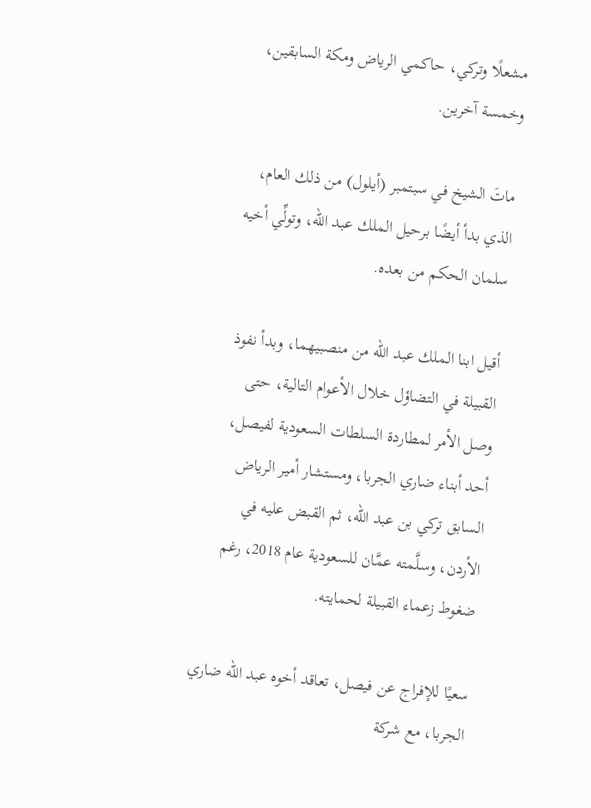مشعلًا وتركي، حاكمي الرياض ومكة السابقين، وخمسة آخرين.

ماتَ الشيخ في سبتمبر (أيلول) من ذلك العام، الذي بدأ أيضًا برحيل الملك عبد الله، وتولِّي أخيه سلمان الحكم من بعده.

أقيل ابنا الملك عبد الله من منصبيهما، وبدأ نفوذ القبيلة في التضاؤل خلال الأعوام التالية، حتى وصل الأمر لمطاردة السلطات السعودية لفيصل، أحد أبناء ضاري الجربا، ومستشار أمير الرياض السابق تركي بن عبد الله، ثم القبض عليه في الأردن، وسلَّمته عمَّان للسعودية عام 2018، رغم ضغوط زعماء القبيلة لحمايته.

سعيًا للإفراج عن فيصل، تعاقد أخوه عبد الله ضاري الجربا، مع شركة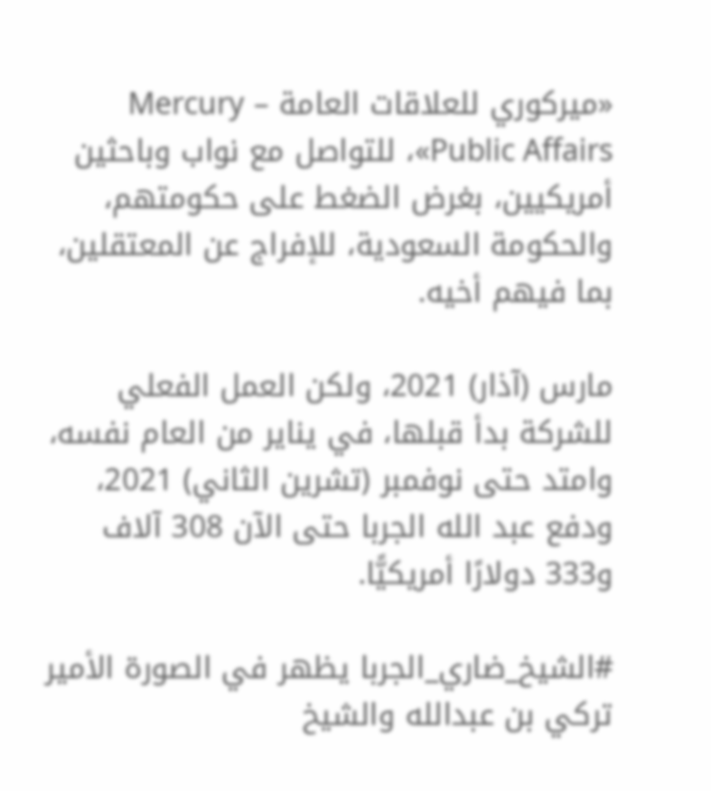«ميركوري للعلاقات العامة – Mercury Public Affairs»، للتواصل مع نواب وباحثين أمريكيين، بغرض الضغط على حكومتهم، والحكومة السعودية، للإفراج عن المعتقلين، بما فيهم أخيه.

مارس (آذار) 2021، ولكن العمل الفعلي للشركة بدأ قبلها، في يناير من العام نفسه، وامتد حتى نوفمبر (تشرين الثاني) 2021، ودفع عبد الله الجربا حتى الآن 308 آلاف و333 دولارًا أمريكيًّا.

#الشيخ_ضاري_الجربا يظهر في الصورة الأمير تركي بن عبدالله والشيخ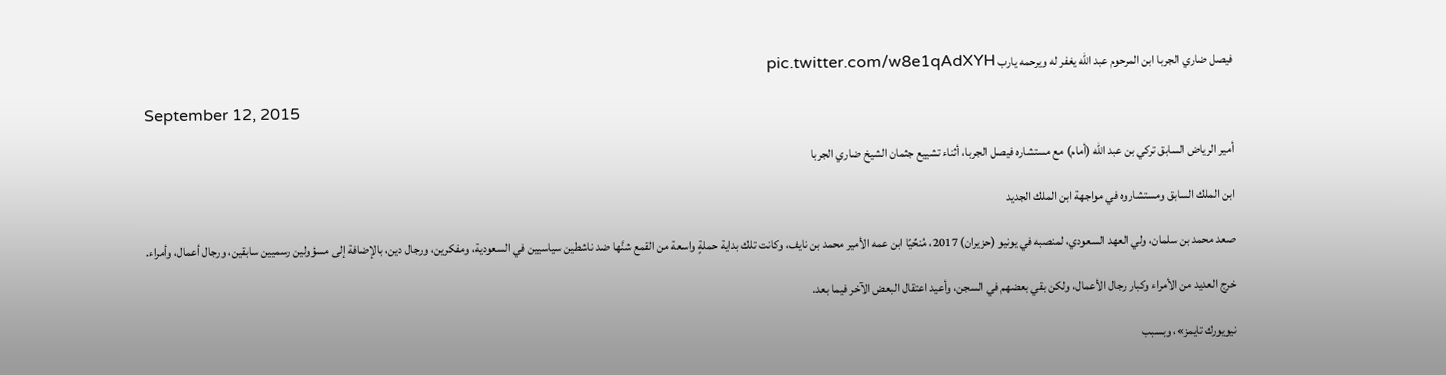فيصل ضاري الجربا ابن المرحوم عبد الله يغفر له ويرحمه يارب pic.twitter.com/w8e1qAdXYH

September 12, 2015

أمير الرياض السابق تركي بن عبد الله (أمام) مع مستشاره فيصل الجربا، أثناء تشييع جثمان الشيخ ضاري الجربا

ابن الملك السابق ومستشاروه في مواجهة ابن الملك الجديد

صعد محمد بن سلمان، ولي العهد السعودي، لمنصبه في يونيو (حزيران) 2017، مُنحِّيًا ابن عمه الأمير محمد بن نايف، وكانت تلك بداية حملةٍ واسعة من القمع شنَّها ضد ناشطين سياسيين في السعودية، ومفكرين، ورجال دين، بالإضافة إلى مسؤولين رسميين سابقين، ورجال أعمال، وأمراء.

خرج العديد من الأمراء وكبار رجال الأعمال، ولكن بقي بعضهم في السجن، وأعيد اعتقال البعض الآخر فيما بعد.

نيويورك تايمز»، وبسبب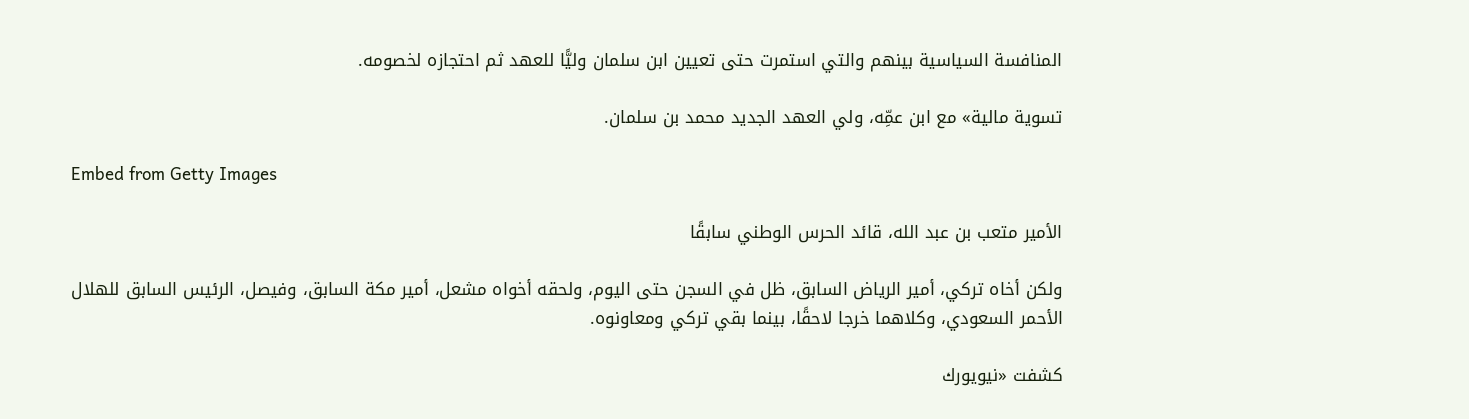المنافسة السياسية بينهم والتي استمرت حتى تعيين ابن سلمان وليًّا للعهد ثم احتجازه لخصومه.

تسوية مالية» مع ابن عمِّه، ولي العهد الجديد محمد بن سلمان.

Embed from Getty Images

الأمير متعب بن عبد الله، قائد الحرس الوطني سابقًا

ولكن أخاه تركي، أمير الرياض السابق، ظل في السجن حتى اليوم، ولحقه أخواه مشعل، أمير مكة السابق، وفيصل، الرئيس السابق للهلال الأحمر السعودي، وكلاهما خرجا لاحقًا، بينما بقي تركي ومعاونوه.

كشفت «نيويورك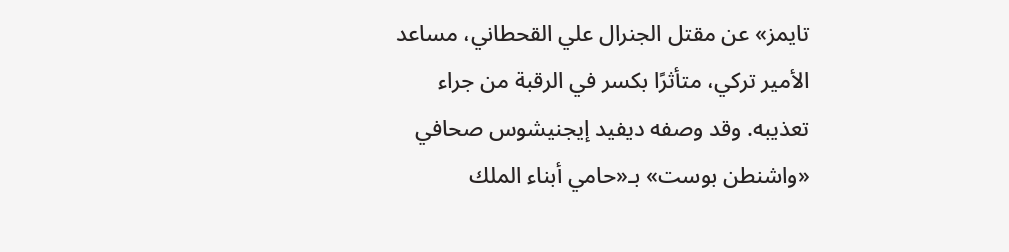تايمز» عن مقتل الجنرال علي القحطاني، مساعد الأمير تركي، متأثرًا بكسر في الرقبة من جراء تعذيبه. وقد وصفه ديفيد إيجنيشوس صحافي «واشنطن بوست» بـ«حامي أبناء الملك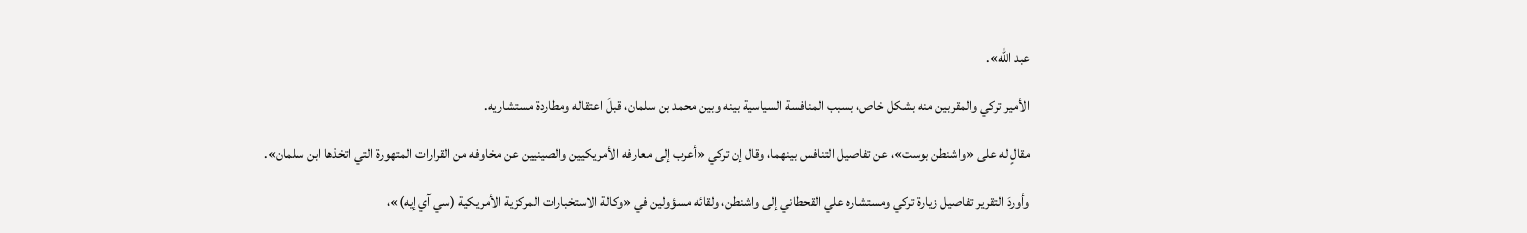عبد الله».

الأمير تركي والمقربين منه بشكل خاص، بسبب المنافسة السياسية بينه وبين محمد بن سلمان، قبلَ اعتقاله ومطاردة مستشاريه.

مقالٍ له على «واشنطن بوست»، عن تفاصيل التنافس بينهما، وقال إن تركي «أعرب إلى معارفه الأمريكيين والصينيين عن مخاوفه من القرارات المتهورة التي اتخذها ابن سلمان».

وأوردَ التقرير تفاصيل زيارة تركي ومستشاره علي القحطاني إلى واشنطن، ولقائه مسؤولين في «وكالة الاستخبارات المركزية الأمريكية (سي آي إيه)»،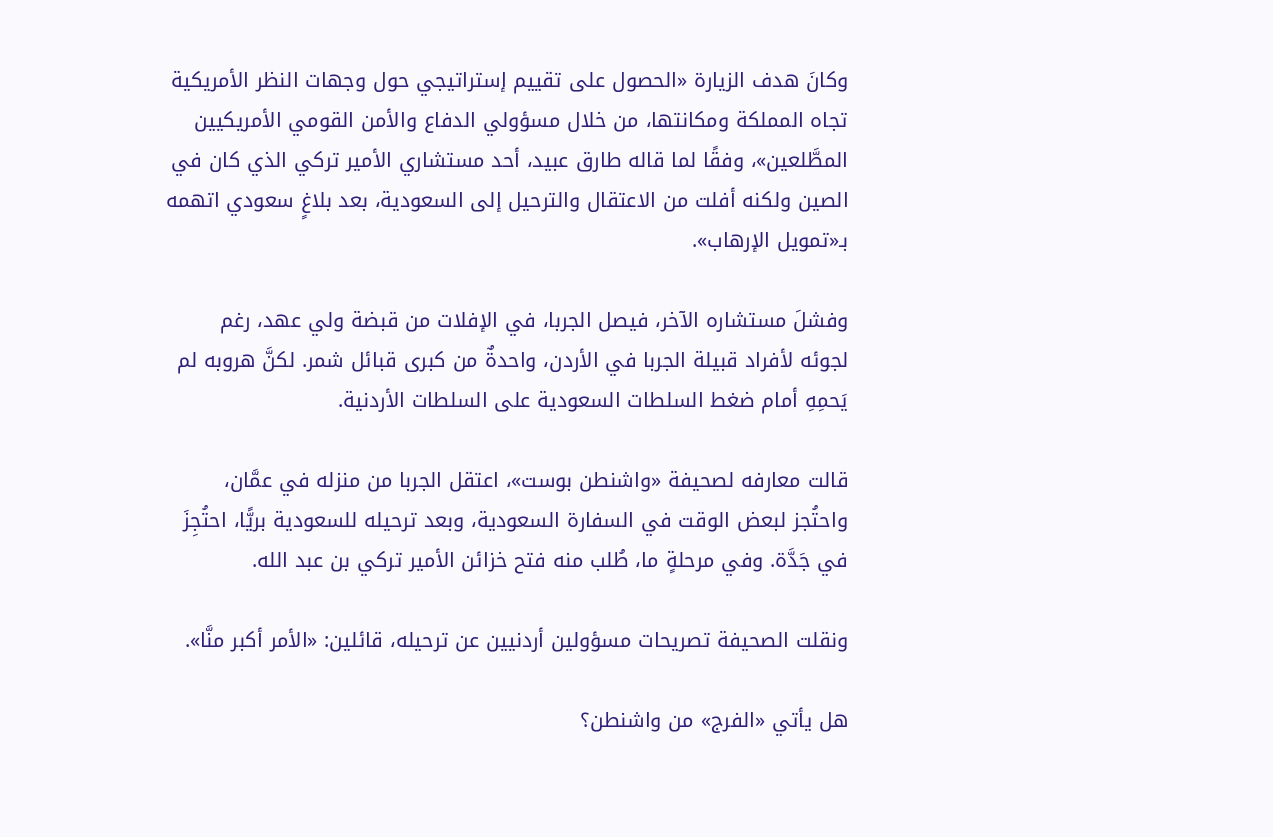وكانَ هدف الزيارة «الحصول على تقييم إستراتيجي حول وجهات النظر الأمريكية تجاه المملكة ومكانتها، من خلال مسؤولي الدفاع والأمن القومي الأمريكيين المطَّلعين»، وفقًا لما قاله طارق عبيد، أحد مستشاري الأمير تركي الذي كان في الصين ولكنه أفلت من الاعتقال والترحيل إلى السعودية، بعد بلاغٍ سعودي اتهمه بـ«تمويل الإرهاب».

وفشلَ مستشاره الآخر، فيصل الجربا، في الإفلات من قبضة ولي عهد، رغم لجوئه لأفراد قبيلة الجربا في الأردن، واحدةٌ من كبرى قبائل شمر. لكنَّ هروبه لم يَحمِهِ أمام ضغط السلطات السعودية على السلطات الأردنية.

قالت معارفه لصحيفة «واشنطن بوست»، اعتقل الجربا من منزله في عمَّان، واحتُجز لبعض الوقت في السفارة السعودية، وبعد ترحيله للسعودية بريًّا، احتُجِزَ في جَدَّة. وفي مرحلةٍ ما، طُلب منه فتح خزائن الأمير تركي بن عبد الله.

ونقلت الصحيفة تصريحات مسؤولين أردنيين عن ترحيله، قائلين: «الأمر أكبر منَّا».

هل يأتي «الفرج» من واشنطن؟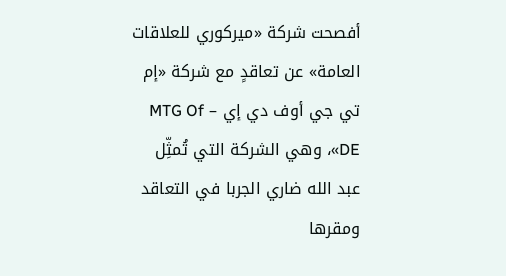أفصحت شركة «ميركوري للعلاقات العامة» عن تعاقدٍ مع شركة «إم تي جي أوف دي إي – MTG Of DE»، وهي الشركة التي تُمثِّل عبد الله ضاري الجربا في التعاقد ومقرها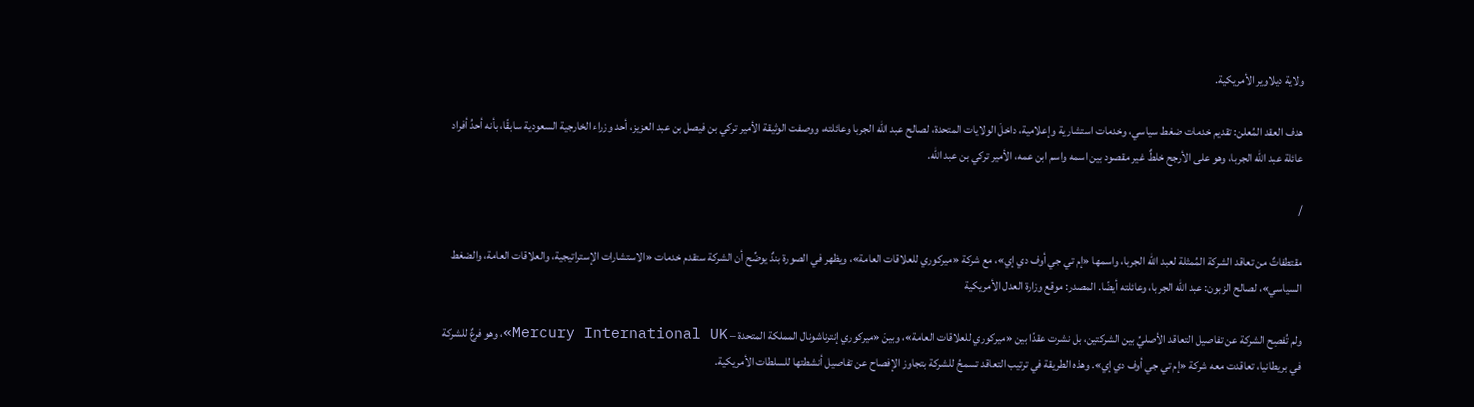ولاية ديلاوير الأمريكية.

هدف العقد المُعلن: تقديم خدمات ضغط سياسي، وخدمات استشارية وإعلامية، داخلَ الولايات المتحدة، لصالح عبد الله الجربا وعائلته، ووصفت الوثيقة الأمير تركي بن فيصل بن عبد العزيز، أحد وزراء الخارجية السعودية سابقًا، بأنه أحدُ أفراد عائلة عبد الله الجربا، وهو على الأرجح خلطٌ غير مقصود بين اسمه واسم ابن عمه، الأمير تركي بن عبد الله.

/

مقتطفاتٌ من تعاقد الشركة المُمثلة لعبد الله الجربا، واسمها «إم تي جي أوف دي إي»، مع شركة «ميركوري للعلاقات العامة»، ويظهر في الصورة بندٌ يوضِّح أن الشركة ستقدم خدمات «الاستشارات الإستراتيجية، والعلاقات العامة، والضغط السياسي»، لصالح الزبون: عبد الله الجربا، وعائلته أيضًا. المصدر: موقع وزارة العدل الأمريكية

ولم تُفصِح الشركة عن تفاصيل التعاقد الأصليِّ بين الشركتين، بل نشرت عقدًا بين «ميركوري للعلاقات العامة»، وبينَ «ميركوري إنترناشونال المملكة المتحدة – Mercury International UK»، وهو فرعٌ للشركة في بريطانيا، تعاقدت معه شركة «إم تي جي أوف دي إي». وهذه الطريقة في ترتيب التعاقد تسمحُ للشركة بتجاوز الإفصاح عن تفاصيل أنشطتها للسلطات الأمريكية.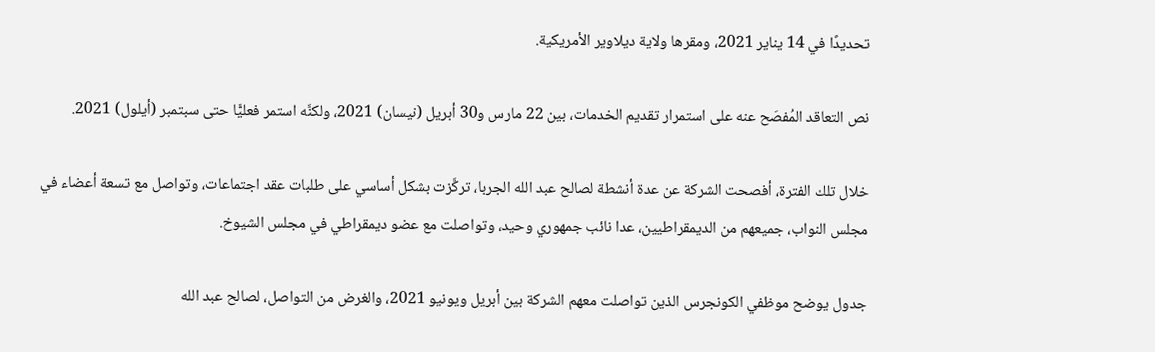تحديدًا في 14 يناير 2021، ومقرها ولاية ديلاوير الأمريكية.

نص التعاقد المُفصَح عنه على استمرار تقديم الخدمات، بين 22 مارس و30 أبريل (نيسان) 2021، ولكنَّه استمر فعليًّا حتى سبتمبر (أيلول) 2021.

خلال تلك الفترة، أفصحت الشركة عن عدة أنشطة لصالح عبد الله الجربا، تركَّزت بشكل أساسي على طلبات عقد اجتماعات، وتواصل مع تسعة أعضاء في مجلس النواب، جميعهم من الديمقراطيين، عدا نائب جمهوري وحيد، وتواصلت مع عضو ديمقراطي في مجلس الشيوخ.

جدول يوضح موظفي الكونجرس الذين تواصلت معهم الشركة بين أبريل ويونيو 2021، والغرض من التواصل، لصالح عبد الله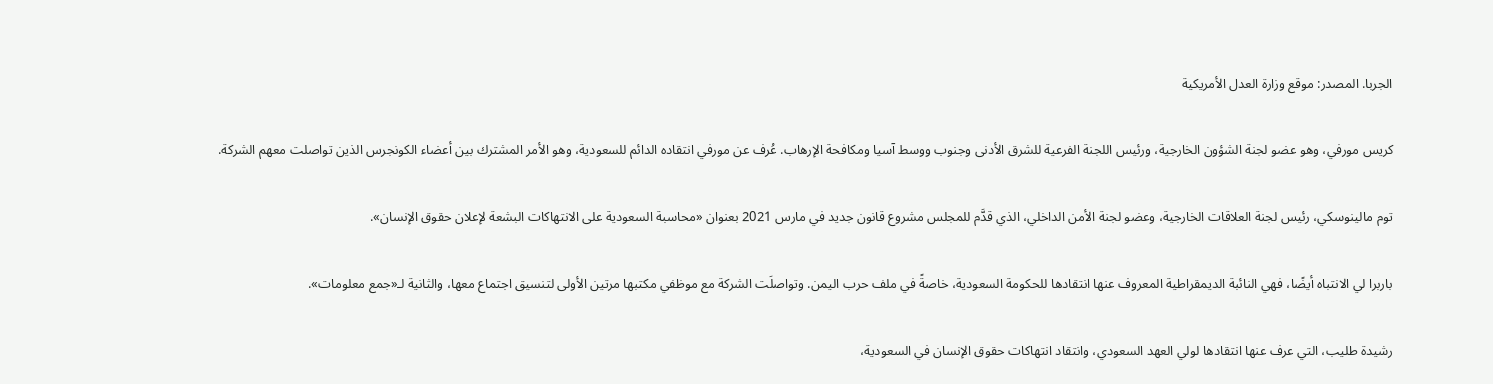الجربا. المصدر: موقع وزارة العدل الأمريكية

كريس مورفي، وهو عضو لجنة الشؤون الخارجية، ورئيس اللجنة الفرعية للشرق الأدنى وجنوب ووسط آسيا ومكافحة الإرهاب. عُرف عن مورفي انتقاده الدائم للسعودية، وهو الأمر المشترك بين أعضاء الكونجرس الذين تواصلت معهم الشركة.

توم مالينوسكي، رئيس لجنة العلاقات الخارجية، وعضو لجنة الأمن الداخلي، الذي قدَّم للمجلس مشروع قانون جديد في مارس 2021 بعنوان «محاسبة السعودية على الانتهاكات البشعة لإعلان حقوق الإنسان».

باربرا لي الانتباه أيضًا، فهي النائبة الديمقراطية المعروف عنها انتقادها للحكومة السعودية، خاصةً في ملف حرب اليمن. وتواصلَت الشركة مع موظفي مكتبها مرتين الأولى لتنسيق اجتماع معها، والثانية لـ«جمع معلومات».

رشيدة طليب، التي عرف عنها انتقادها لولي العهد السعودي، وانتقاد انتهاكات حقوق الإنسان في السعودية،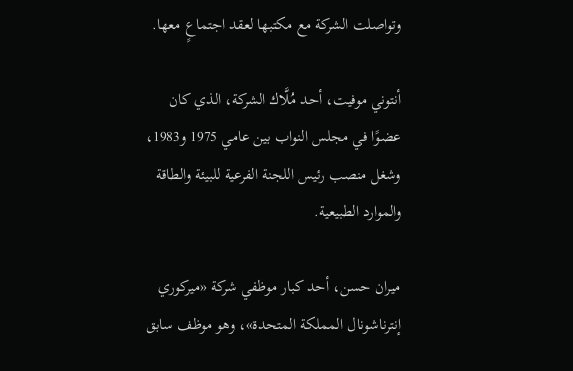وتواصلت الشركة مع مكتبها لعقد اجتماعٍ معها.

أنتوني موفيت، أحد مُلَّاك الشركة، الذي كان عضوًا في مجلس النواب بين عامي 1975 و1983، وشغل منصب رئيس اللجنة الفرعية للبيئة والطاقة والموارد الطبيعية.

ميران حسن، أحد كبار موظفي شركة «ميركوري إنترناشونال المملكة المتحدة»، وهو موظف سابق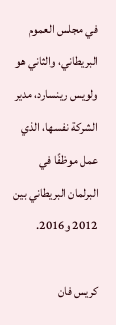في مجلس العموم البريطاني، والثاني هو ولويس رينسارد، مدير الشركة نفسها، الذي عمل موظفًا في البرلمان البريطاني بين 2012 و2016.

كريس فان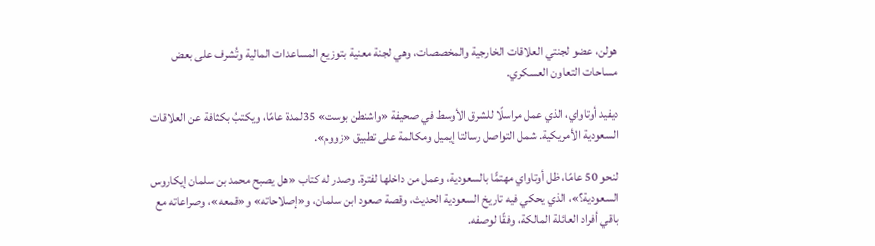هولن، عضو لجنتي العلاقات الخارجية والمخصصات، وهي لجنة معنية بتوزيع المساعدات المالية وتُشرف على بعض مساحات التعاون العسكري.

ديفيد أوتاواي، الذي عمل مراسلًا للشرق الأوسط في صحيفة «واشنطن بوست» 35لمدة عامًا، ويكتبُ بكثافة عن العلاقات السعودية الأمريكية. شمل التواصل رسالتا إيميل ومكالمة على تطبيق «زووم».

لنحو 50 عامًا، ظل أوتاواي مهتمًّا بالسعودية، وعمل من داخلها لفترة. وصدر له كتاب «هل يصبح محمد بن سلمان إيكاروس السعودية؟»، الذي يحكي فيه تاريخ السعودية الحديث، وقصة صعود ابن سلمان، و«إصلاحاته» و«قمعه»، وصراعاته مع باقي أفراد العائلة المالكة، وفقًا لوصفه.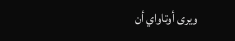ويرى أوتاواي أن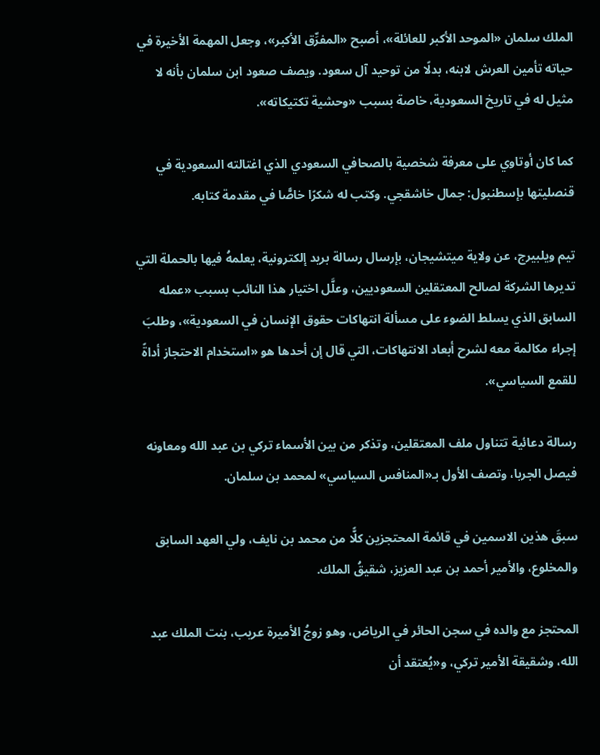الملك سلمان «الموحد الأكبر للعائلة»، أصبح «المفرِّق الأكبر»، وجعل المهمة الأخيرة في حياته تأمين العرش لابنه، بدلًا من توحيد آل سعود. ويصف صعود ابن سلمان بأنه لا مثيل له في تاريخ السعودية، خاصة بسبب «وحشية تكتيكاته».

كما كان أوتاوي على معرفة شخصية بالصحافي السعودي الذي اغتالته السعودية في قنصليتها بإسطنبول: جمال خاشقجي. وكتب له شكرًا خاصًّا في مقدمة كتابه.

تيم ويلبيرج، عن ولاية ميتشيجان، بإرسال رسالة بريد إلكترونية، يعلمهُ فيها بالحملة التي تديرها الشركة لصالح المعتقلين السعوديين، وعلَّل اختيار هذا النائب بسبب «عمله السابق الذي يسلط الضوء على مسألة انتهاكات حقوق الإنسان في السعودية»، وطلبَ إجراء مكالمة معه لشرح أبعاد الانتهاكات، التي قال إن أحدها هو «استخدام الاحتجاز أداةً للقمع السياسي».

رسالة دعائية تتناول ملف المعتقلين، وتذكر من بين الأسماء تركي بن عبد الله ومعاونه فيصل الجربا، وتصف الأول بـ«المنافس السياسي» لمحمد بن سلمان.

سبقَ هذين الاسمين في قائمة المحتجزين كلًّا من محمد بن نايف، ولي العهد السابق والمخلوع، والأمير أحمد بن عبد العزيز، شقيقُ الملك.

المحتجز مع والده في سجن الحائر في الرياض، وهو زوجُ الأميرة عريب، بنت الملك عبد الله، وشقيقة الأمير تركي، و«يُعتقد أن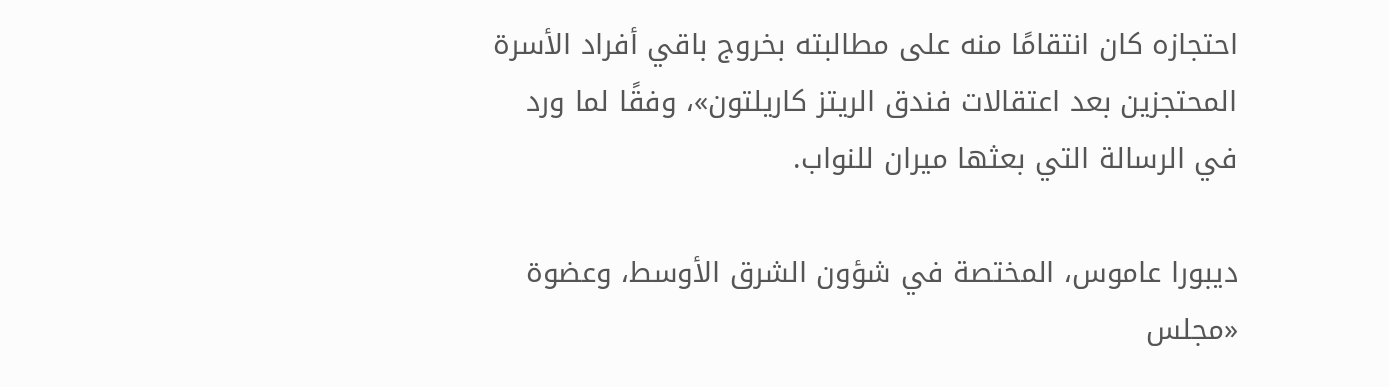احتجازه كان انتقامًا منه على مطالبته بخروج باقي أفراد الأسرة المحتجزين بعد اعتقالات فندق الريتز كاريلتون»، وفقًا لما ورد في الرسالة التي بعثها ميران للنواب.

ديبورا عاموس، المختصة في شؤون الشرق الأوسط، وعضوة «مجلس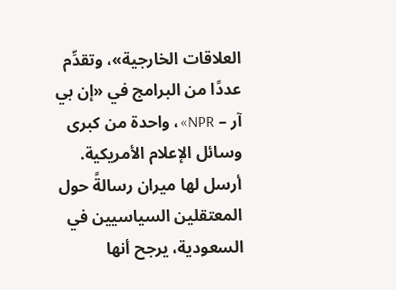العلاقات الخارجية»، وتقدِّم عددًا من البرامج في «إن بي آر – NPR»، واحدة من كبرى وسائل الإعلام الأمريكية. أرسل لها ميران رسالةً حول المعتقلين السياسيين في السعودية، يرجح أنها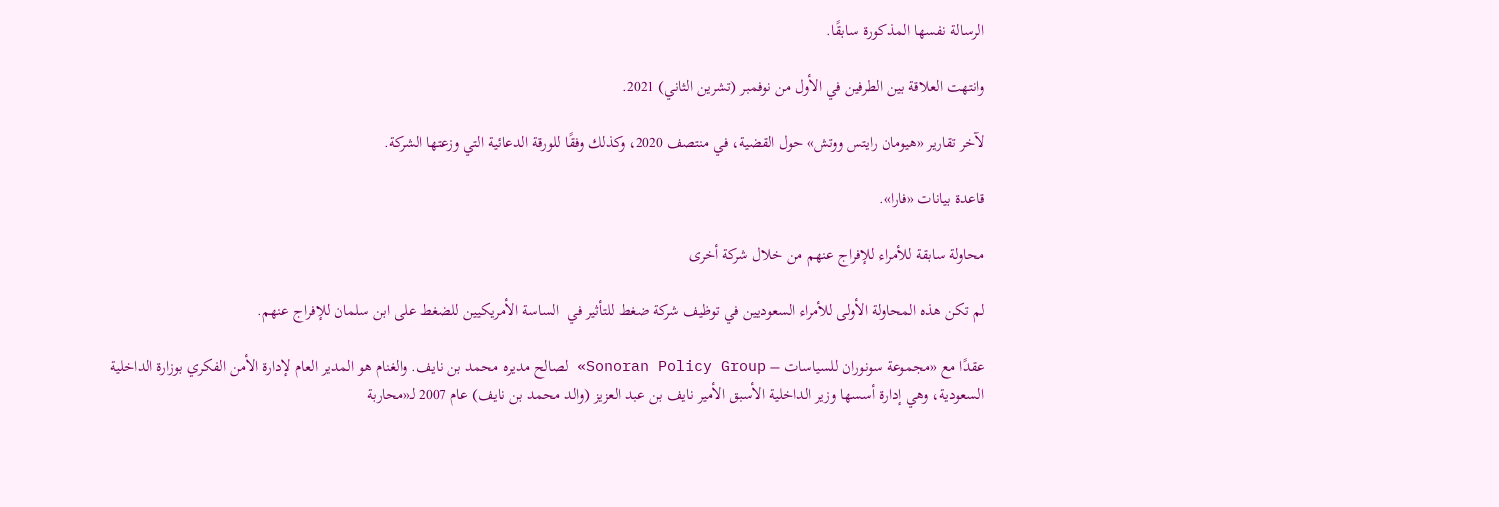الرسالة نفسها المذكورة سابقًا.

وانتهت العلاقة بين الطرفين في الأول من نوفمبر (تشرين الثاني) 2021.

لآخر تقارير «هيومان رايتس ووتش» حول القضية، في منتصف 2020، وكذلك وفقًا للورقة الدعائية التي وزعتها الشركة.

قاعدة بيانات «فارا».

محاولة سابقة للأمراء للإفراج عنهم من خلال شركة أخرى

لم تكن هذه المحاولة الأولى للأمراء السعوديين في توظيف شركة ضغط للتأثير في  الساسة الأمريكيين للضغط على ابن سلمان للإفراج عنهم.

عقدًا مع «مجموعة سونوران للسياسات – Sonoran Policy Group» لصالح مديره محمد بن نايف. والغنام هو المدير العام لإدارة الأمن الفكري بوزارة الداخلية السعودية، وهي إدارة أسسها وزير الداخلية الأسبق الأمير نايف بن عبد العزيز (والد محمد بن نايف) عام 2007 لـ«محاربة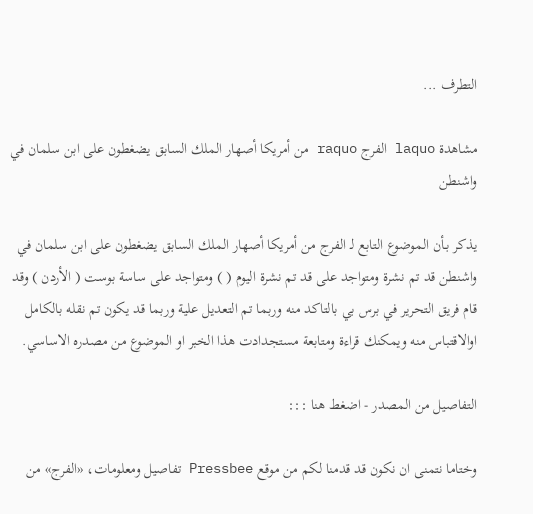التطرف ...

مشاهدة laquo الفرج raquo من أمريكا أصهار الملك السابق يضغطون على ابن سلمان في واشنطن

يذكر بـأن الموضوع التابع لـ الفرج من أمريكا أصهار الملك السابق يضغطون على ابن سلمان في واشنطن قد تم نشرة ومتواجد على قد تم نشرة اليوم ( ) ومتواجد على ساسة بوست ( الأردن ) وقد قام فريق التحرير في برس بي بالتاكد منه وربما تم التعديل علية وربما قد يكون تم نقله بالكامل اوالاقتباس منه ويمكنك قراءة ومتابعة مستجدادت هذا الخبر او الموضوع من مصدره الاساسي.

التفاصيل من المصدر - اضغط هنا :::

وختاما نتمنى ان نكون قد قدمنا لكم من موقع Pressbee تفاصيل ومعلومات، «الفرج» من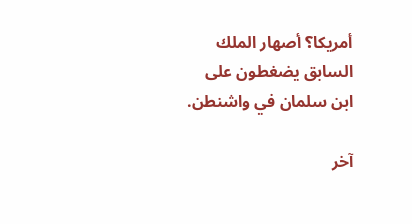أمريكا؟ أصهار الملك السابق يضغطون على ابن سلمان في واشنطن.

آخر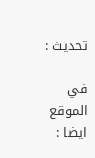تحديث :

في الموقع ايضا :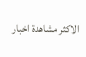الاكثر مشاهدة اخبار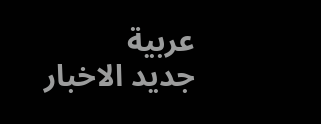عربية
جديد الاخبار